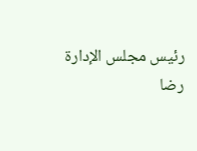رئيس مجلس الإدارة
رضا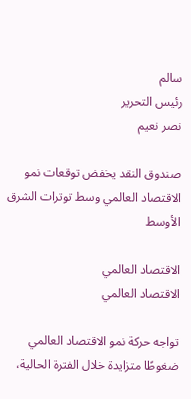سالم
رئيس التحرير
نصر نعيم

صندوق النقد يخفض توقعات نمو الاقتصاد العالمي وسط توترات الشرق الأوسط

الاقتصاد العالمي
الاقتصاد العالمي

تواجه حركة نمو الاقتصاد العالمي ضغوطًا متزايدة خلال الفترة الحالية،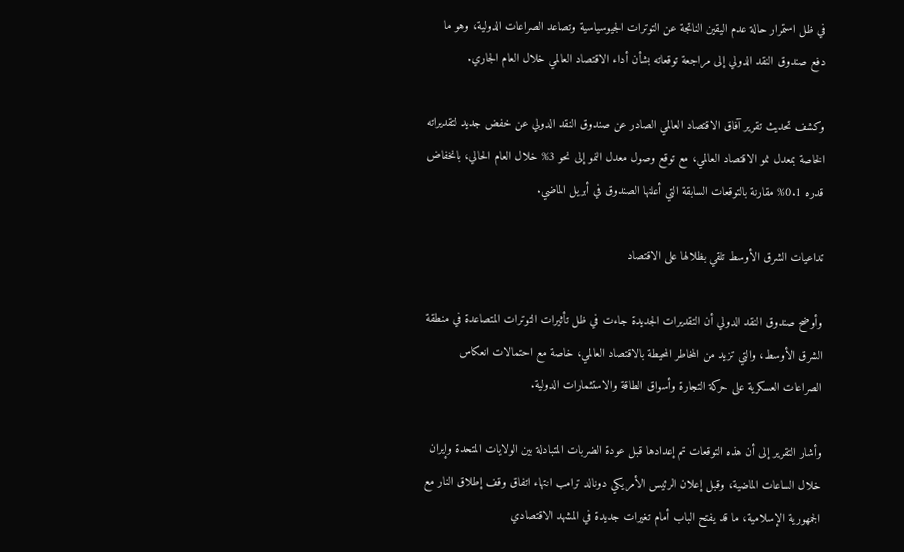في ظل استمرار حالة عدم اليقين الناتجة عن التوترات الجيوسياسية وتصاعد الصراعات الدولية، وهو ما دفع صندوق النقد الدولي إلى مراجعة توقعاته بشأن أداء الاقتصاد العالمي خلال العام الجاري.

وكشف تحديث تقرير آفاق الاقتصاد العالمي الصادر عن صندوق النقد الدولي عن خفض جديد لتقديراته الخاصة بمعدل نمو الاقتصاد العالمي، مع توقع وصول معدل النمو إلى نحو 3% خلال العام الحالي، بانخفاض قدره 0.1% مقارنة بالتوقعات السابقة التي أعلنها الصندوق في أبريل الماضي.

تداعيات الشرق الأوسط تلقي بظلالها على الاقتصاد

وأوضح صندوق النقد الدولي أن التقديرات الجديدة جاءت في ظل تأثيرات التوترات المتصاعدة في منطقة الشرق الأوسط، والتي تزيد من المخاطر المحيطة بالاقتصاد العالمي، خاصة مع احتمالات انعكاس الصراعات العسكرية على حركة التجارة وأسواق الطاقة والاستثمارات الدولية.

وأشار التقرير إلى أن هذه التوقعات تم إعدادها قبل عودة الضربات المتبادلة بين الولايات المتحدة وإيران خلال الساعات الماضية، وقبل إعلان الرئيس الأمريكي دونالد ترامب انتهاء اتفاق وقف إطلاق النار مع الجمهورية الإسلامية، ما قد يفتح الباب أمام تغيرات جديدة في المشهد الاقتصادي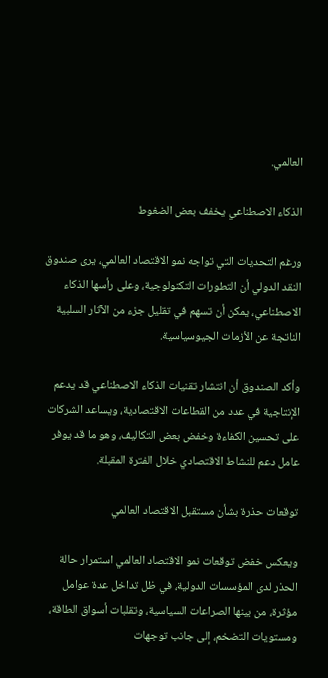العالمي.

الذكاء الاصطناعي يخفف بعض الضغوط

ورغم التحديات التي تواجه نمو الاقتصاد العالمي، يرى صندوق النقد الدولي أن التطورات التكنولوجية، وعلى رأسها الذكاء الاصطناعي، يمكن أن تسهم في تقليل جزء من الآثار السلبية الناتجة عن الأزمات الجيوسياسية.

وأكد الصندوق أن انتشار تقنيات الذكاء الاصطناعي قد يدعم الإنتاجية في عدد من القطاعات الاقتصادية، ويساعد الشركات على تحسين الكفاءة وخفض بعض التكاليف، وهو ما قد يوفر عامل دعم للنشاط الاقتصادي خلال الفترة المقبلة.

توقعات حذرة بشأن مستقبل الاقتصاد العالمي

ويعكس خفض توقعات نمو الاقتصاد العالمي استمرار حالة الحذر لدى المؤسسات الدولية، في ظل تداخل عدة عوامل مؤثرة، من بينها الصراعات السياسية، وتقلبات أسواق الطاقة، ومستويات التضخم، إلى جانب توجهات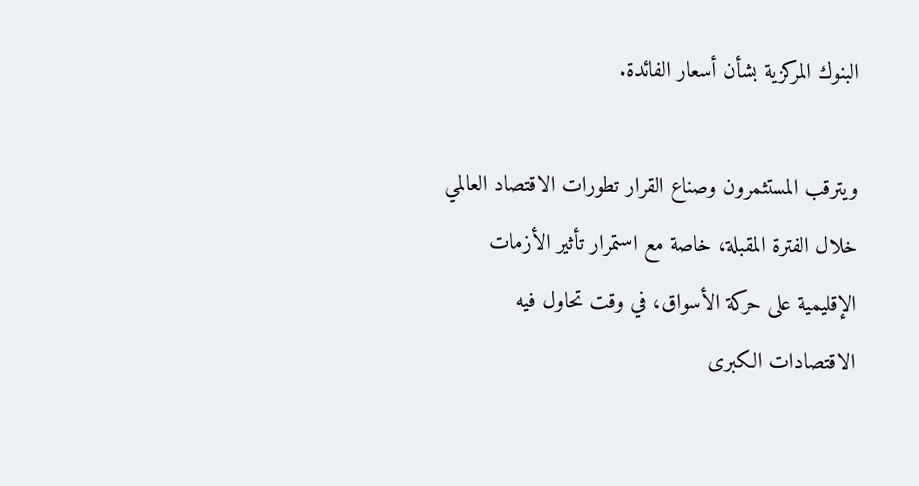البنوك المركزية بشأن أسعار الفائدة.

ويترقب المستثمرون وصناع القرار تطورات الاقتصاد العالمي خلال الفترة المقبلة، خاصة مع استمرار تأثير الأزمات الإقليمية على حركة الأسواق، في وقت تحاول فيه الاقتصادات الكبرى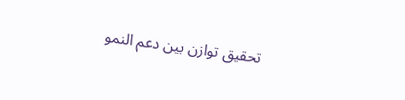تحقيق توازن بين دعم النمو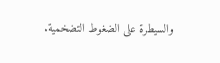والسيطرة على الضغوط التضخمية.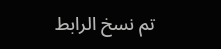تم نسخ الرابط